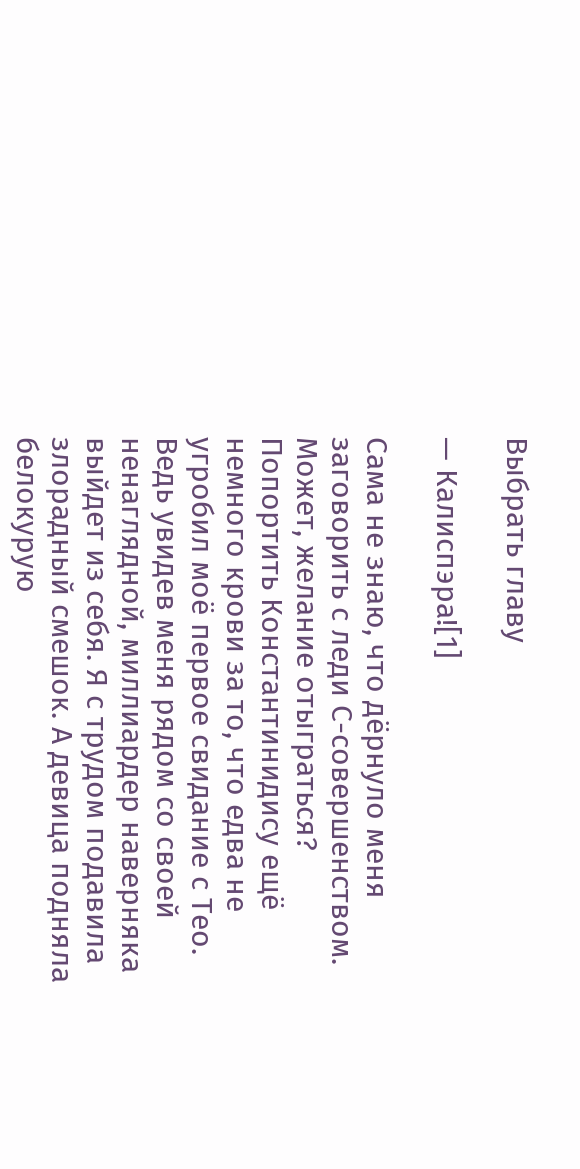Выбрать главу

— Калиспэра![1]

Сама не знаю, что дёрнуло меня заговорить с леди С-совершенством. Может, желание отыграться? Попортить Константинидису ещё немного крови за то, что едва не угробил моё первое свидание с Тео. Ведь увидев меня рядом со своей ненаглядной, миллиардер наверняка выйдет из себя. Я с трудом подавила злорадный смешок. А девица подняла белокурую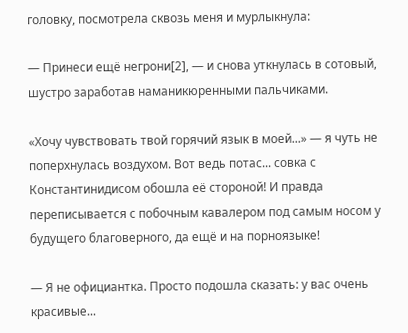головку, посмотрела сквозь меня и мурлыкнула:

— Принеси ещё негрони[2], — и снова уткнулась в сотовый, шустро заработав наманикюренными пальчиками.

«Хочу чувствовать твой горячий язык в моей...» — я чуть не поперхнулась воздухом. Вот ведь потас... совка с Константинидисом обошла её стороной! И правда переписывается с побочным кавалером под самым носом у будущего благоверного, да ещё и на порноязыке!

— Я не официантка. Просто подошла сказать: у вас очень красивые...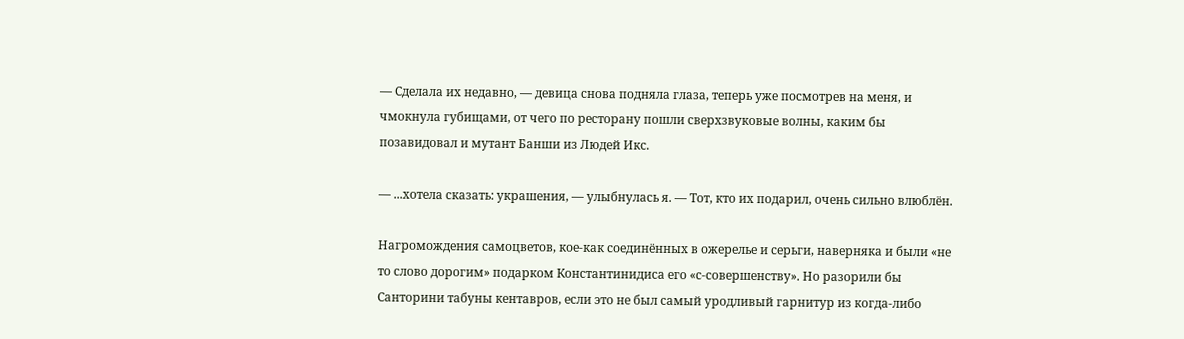— Сделала их недавно, — девица снова подняла глаза, теперь уже посмотрев на меня, и чмокнула губищами, от чего по ресторану пошли сверхзвуковые волны, каким бы позавидовал и мутант Банши из Людей Икс.

— ...хотела сказать: украшения, — улыбнулась я. — Тот, кто их подарил, очень сильно влюблён.

Нагромождения самоцветов, кое-как соединённых в ожерелье и серьги, наверняка и были «не то слово дорогим» подарком Константинидиса его «с-совершенству». Но разорили бы Санторини табуны кентавров, если это не был самый уродливый гарнитур из когда-либо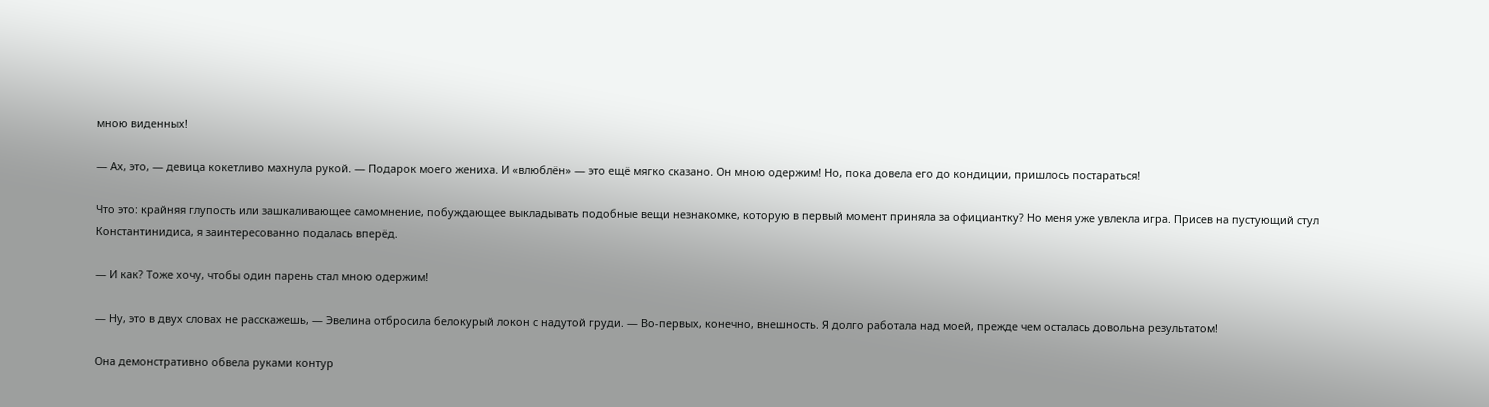мною виденных!

— Ах, это, — девица кокетливо махнула рукой. — Подарок моего жениха. И «влюблён» — это ещё мягко сказано. Он мною одержим! Но, пока довела его до кондиции, пришлось постараться!

Что это: крайняя глупость или зашкаливающее самомнение, побуждающее выкладывать подобные вещи незнакомке, которую в первый момент приняла за официантку? Но меня уже увлекла игра. Присев на пустующий стул Константинидиса, я заинтересованно подалась вперёд.

— И как? Тоже хочу, чтобы один парень стал мною одержим!

— Ну, это в двух словах не расскажешь, — Эвелина отбросила белокурый локон с надутой груди. — Во-первых, конечно, внешность. Я долго работала над моей, прежде чем осталась довольна результатом!

Она демонстративно обвела руками контур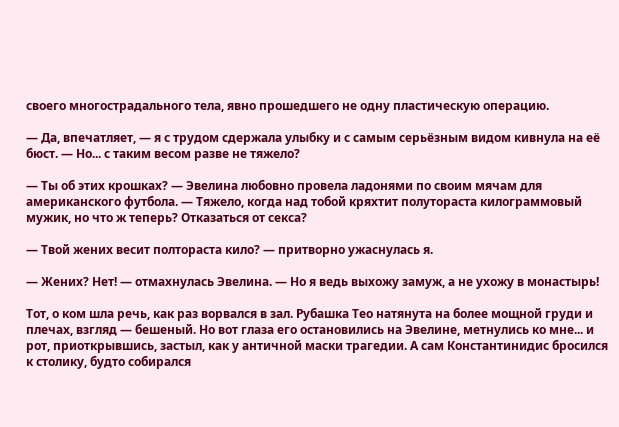своего многострадального тела, явно прошедшего не одну пластическую операцию.

— Да, впечатляет, — я с трудом сдержала улыбку и с самым серьёзным видом кивнула на её бюст. — Но... с таким весом разве не тяжело?

— Ты об этих крошках? — Эвелина любовно провела ладонями по своим мячам для американского футбола. — Тяжело, когда над тобой кряхтит полутораста килограммовый мужик, но что ж теперь? Отказаться от секса?

— Твой жених весит полтораста кило? — притворно ужаснулась я.

— Жених? Нет! — отмахнулась Эвелина. — Но я ведь выхожу замуж, а не ухожу в монастырь!

Тот, о ком шла речь, как раз ворвался в зал. Рубашка Тео натянута на более мощной груди и плечах, взгляд — бешеный. Но вот глаза его остановились на Эвелине, метнулись ко мне... и рот, приоткрывшись, застыл, как у античной маски трагедии. А сам Константинидис бросился к столику, будто собирался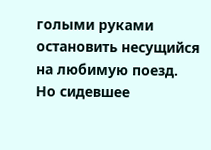голыми руками остановить несущийся на любимую поезд. Но сидевшее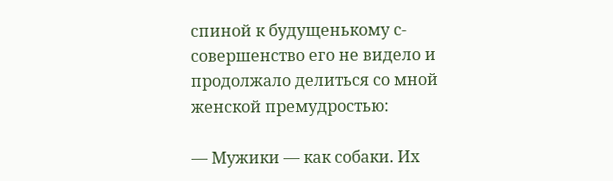спиной к будущенькому с-совершенство его не видело и продолжало делиться со мной женской премудростью:

— Мужики — как собаки. Их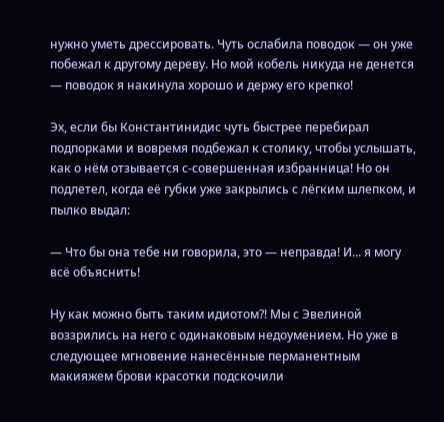нужно уметь дрессировать. Чуть ослабила поводок — он уже побежал к другому дереву. Но мой кобель никуда не денется — поводок я накинула хорошо и держу его крепко!

Эх, если бы Константинидис чуть быстрее перебирал подпорками и вовремя подбежал к столику, чтобы услышать, как о нём отзывается с-совершенная избранница! Но он подлетел, когда её губки уже закрылись с лёгким шлепком, и пылко выдал:

— Что бы она тебе ни говорила, это — неправда! И... я могу всё объяснить!

Ну как можно быть таким идиотом?! Мы с Эвелиной воззрились на него с одинаковым недоумением. Но уже в следующее мгновение нанесённые перманентным макияжем брови красотки подскочили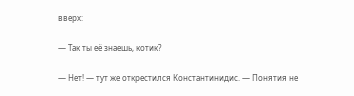вверх:

— Так ты её знаешь, котик?

— Нет! — тут же открестился Константинидис. — Понятия не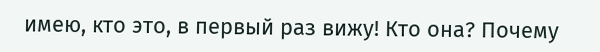имею, кто это, в первый раз вижу! Кто она? Почему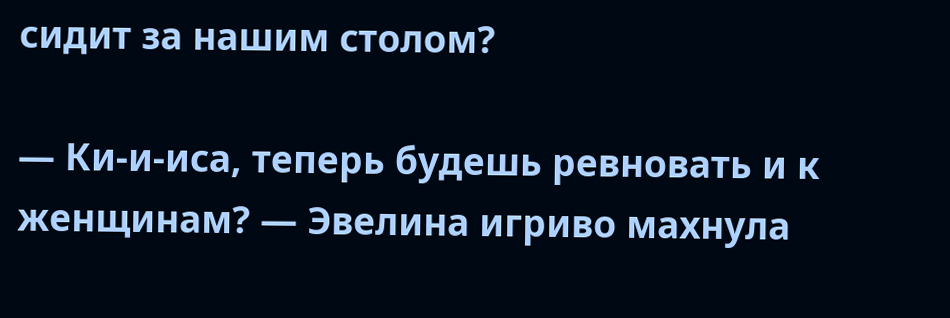сидит за нашим столом?

— Ки-и-иса, теперь будешь ревновать и к женщинам? — Эвелина игриво махнула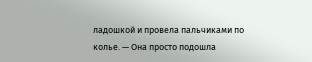ладошкой и провела пальчиками по колье. — Она просто подошла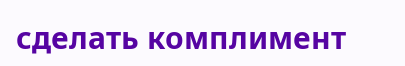сделать комплимент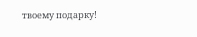твоему подарку!